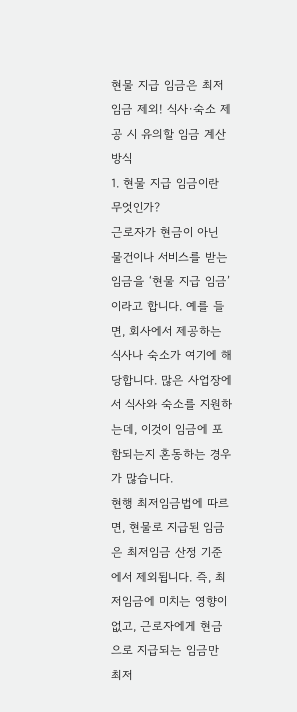현물 지급 임금은 최저임금 제외! 식사·숙소 제공 시 유의할 임금 계산 방식
1. 현물 지급 임금이란 무엇인가?
근로자가 현금이 아닌 물건이나 서비스를 받는 임금을 ‘현물 지급 임금’이라고 합니다. 예를 들면, 회사에서 제공하는 식사나 숙소가 여기에 해당합니다. 많은 사업장에서 식사와 숙소를 지원하는데, 이것이 임금에 포함되는지 혼동하는 경우가 많습니다.
현행 최저임금법에 따르면, 현물로 지급된 임금은 최저임금 산정 기준에서 제외됩니다. 즉, 최저임금에 미치는 영향이 없고, 근로자에게 현금으로 지급되는 임금만 최저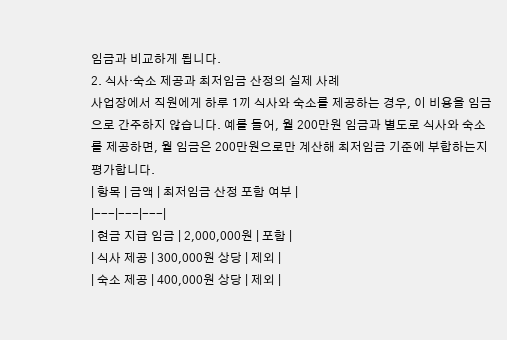임금과 비교하게 됩니다.
2. 식사·숙소 제공과 최저임금 산정의 실제 사례
사업장에서 직원에게 하루 1끼 식사와 숙소를 제공하는 경우, 이 비용을 임금으로 간주하지 않습니다. 예를 들어, 월 200만원 임금과 별도로 식사와 숙소를 제공하면, 월 임금은 200만원으로만 계산해 최저임금 기준에 부합하는지 평가합니다.
| 항목 | 금액 | 최저임금 산정 포함 여부 |
|---|---|---|
| 현금 지급 임금 | 2,000,000원 | 포함 |
| 식사 제공 | 300,000원 상당 | 제외 |
| 숙소 제공 | 400,000원 상당 | 제외 |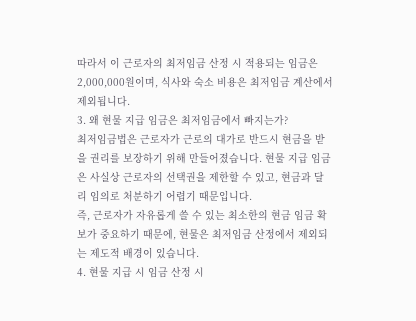따라서 이 근로자의 최저임금 산정 시 적용되는 임금은 2,000,000원이며, 식사와 숙소 비용은 최저임금 계산에서 제외됩니다.
3. 왜 현물 지급 임금은 최저임금에서 빠지는가?
최저임금법은 근로자가 근로의 대가로 반드시 현금을 받을 권리를 보장하기 위해 만들어졌습니다. 현물 지급 임금은 사실상 근로자의 선택권을 제한할 수 있고, 현금과 달리 임의로 처분하기 어렵기 때문입니다.
즉, 근로자가 자유롭게 쓸 수 있는 최소한의 현금 임금 확보가 중요하기 때문에, 현물은 최저임금 산정에서 제외되는 제도적 배경이 있습니다.
4. 현물 지급 시 임금 산정 시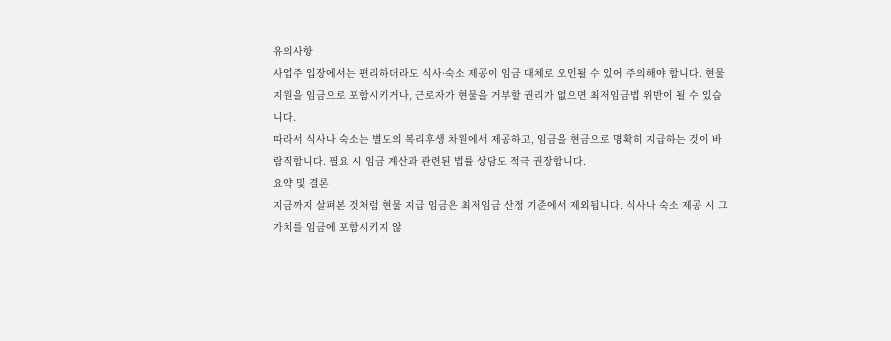유의사항
사업주 입장에서는 편리하더라도 식사·숙소 제공이 임금 대체로 오인될 수 있어 주의해야 합니다. 현물 지원을 임금으로 포함시키거나, 근로자가 현물을 거부할 권리가 없으면 최저임금법 위반이 될 수 있습니다.
따라서 식사나 숙소는 별도의 복리후생 차원에서 제공하고, 임금을 현금으로 명확히 지급하는 것이 바람직합니다. 필요 시 임금 계산과 관련된 법률 상담도 적극 권장합니다.
요약 및 결론
지금까지 살펴본 것처럼 현물 지급 임금은 최저임금 산정 기준에서 제외됩니다. 식사나 숙소 제공 시 그 가치를 임금에 포함시키지 않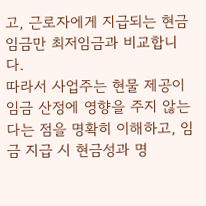고, 근로자에게 지급되는 현금 임금만 최저임금과 비교합니다.
따라서 사업주는 현물 제공이 임금 산정에 영향을 주지 않는다는 점을 명확히 이해하고, 임금 지급 시 현금성과 명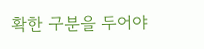확한 구분을 두어야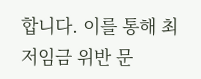합니다. 이를 통해 최저임금 위반 문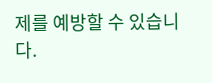제를 예방할 수 있습니다.